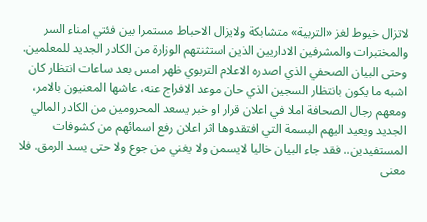لاتزال خيوط لغز «التربية» متشابكة ولايزال الاحباط مستمرا بين فئتي امناء السر والمختبرات والمشرفين الاداريين الذين استثنتهم الوزارة من الكادر الجديد للمعلمين. وحتى البيان الصحفي الذي اصدره الاعلام التربوي ظهر امس بعد ساعات انتظار كان اشبه ما يكون بانتظار السجين الذي حان موعد الافراج عنه، عاشها المعنيون بالامر، ومعهم رجال الصحافة املا في اعلان قرار او خبر يسعد المحرومين من الكادر المالي الجديد ويعيد اليهم البسمة التي افتقدوها اثر اعلان رفع اسمائهم من كشوفات المستفيدين.. فقد جاء البيان خاليا لايسمن ولا يغني من جوع ولا حتى يسد الرمق. فلا معنى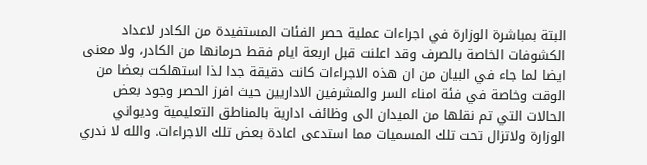البتة بمباشرة الوزارة في اجراءات عملية حصر الفئات المستفيدة من الكادر لاعداد الكشوفات الخاصة بالصرف وقد اعلنت قبل اربعة ايام فقط حرمانها من الكادر، ولا معنى ايضا لما جاء في البيان من ان هذه الاجراءات كانت دقيقة جدا لذا استهلكت بعضا من الوقت وخاصة في فئة امناء السر والمشرفين الاداريين حيث افرز الحصر وجود بعض الحالات التي تم نقلها من الميدان الى وظائف ادارية بالمناطق التعليمية وديواني الوزارة ولاتزال تحت تلك المسميات مما استدعى اعادة بعض تلك الاجراءات. والله لا ندري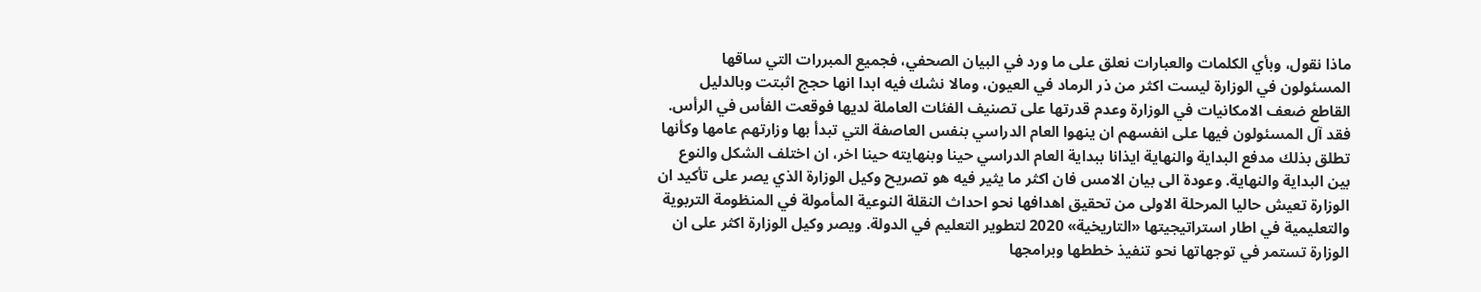ماذا نقول، وبأي الكلمات والعبارات نعلق على ما ورد في البيان الصحفي، فجميع المبررات التي ساقها المسئولون في الوزارة ليست اكثر من ذر الرماد في العيون، ومالا نشك فيه ابدا انها حجج اثبتت وبالدليل القاطع ضعف الامكانيات في الوزارة وعدم قدرتها على تصنيف الفئات العاملة لديها فوقعت الفأس في الرأس. فقد آل المسئولون فيها على انفسهم ان ينهوا العام الدراسي بنفس العاصفة التي تبدأ بها وزارتهم عامها وكأنها تطلق بذلك مدفع البداية والنهاية ايذانا ببداية العام الدراسي حينا وبنهايته حينا اخر، ان اختلف الشكل والنوع بين البداية والنهاية. وعودة الى بيان الامس فان اكثر ما يثير فيه هو تصريح وكيل الوزارة الذي يصر على تأكيد ان الوزارة تعيش حاليا المرحلة الاولى من تحقيق اهدافها نحو احداث النقلة النوعية المأمولة في المنظومة التربوية والتعليمية في اطار استراتيجيتها «التاريخية» 2020 لتطوير التعليم في الدولة. ويصر وكيل الوزارة اكثر على ان الوزارة تستمر في توجهاتها نحو تنفيذ خططها وبرامجها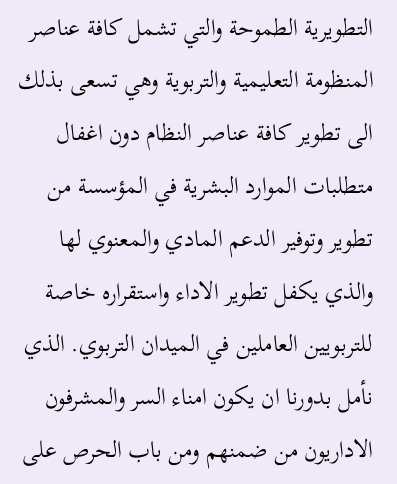التطويرية الطموحة والتي تشمل كافة عناصر المنظومة التعليمية والتربوية وهي تسعى بذلك الى تطوير كافة عناصر النظام دون اغفال متطلبات الموارد البشرية في المؤسسة من تطوير وتوفير الدعم المادي والمعنوي لها والذي يكفل تطوير الاداء واستقراره خاصة للتربويين العاملين في الميدان التربوي. الذي نأمل بدورنا ان يكون امناء السر والمشرفون الاداريون من ضمنهم ومن باب الحرص على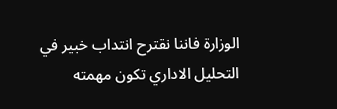الوزارة فاننا نقترح انتداب خبير في التحليل الاداري تكون مهمته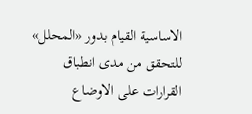الاساسية القيام بدور «المحلل» للتحقق من مدى انطباق القرارات على الاوضاع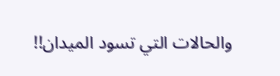والحالات التي تسود الميدان!!